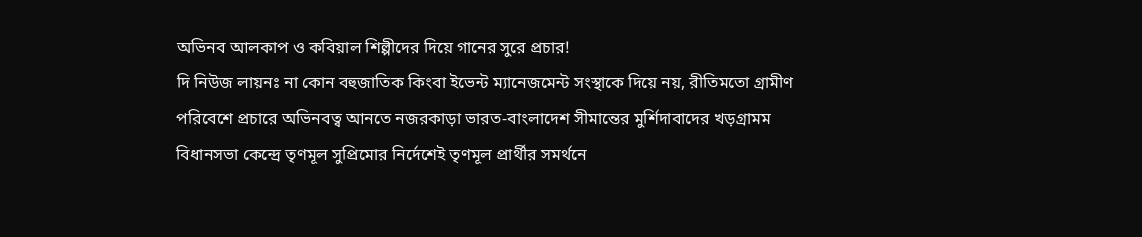অভিনব আলকাপ ও কবিয়াল শিল্পীদের দিয়ে গানের সুরে প্রচার!
দি নিউজ লায়নঃ না কোন বহুজাতিক কিংবা ইভেন্ট ম্যানেজমেন্ট সংস্থাকে দিয়ে নয়, রীতিমতো গ্রামীণ পরিবেশে প্রচারে অভিনবত্ব আনতে নজরকাড়া ভারত-বাংলাদেশ সীমান্তের মুর্শিদাবাদের খড়গ্রামম বিধানসভা কেন্দ্রে তৃণমূল সুপ্রিমোর নির্দেশেই তৃণমূল প্রার্থীর সমর্থনে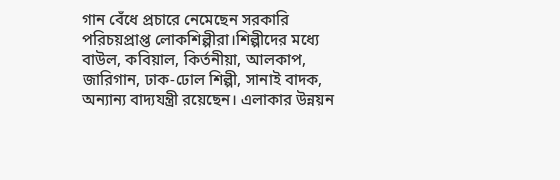গান বেঁধে প্রচারে নেমেছেন সরকারি পরিচয়প্রাপ্ত লোকশিল্পীরা।শিল্পীদের মধ্যে বাউল, কবিয়াল, কির্তনীয়া, আলকাপ, জারিগান, ঢাক-ঢোল শিল্পী, সানাই বাদক, অন্যান্য বাদ্যযন্ত্রী রয়েছেন। এলাকার উন্নয়ন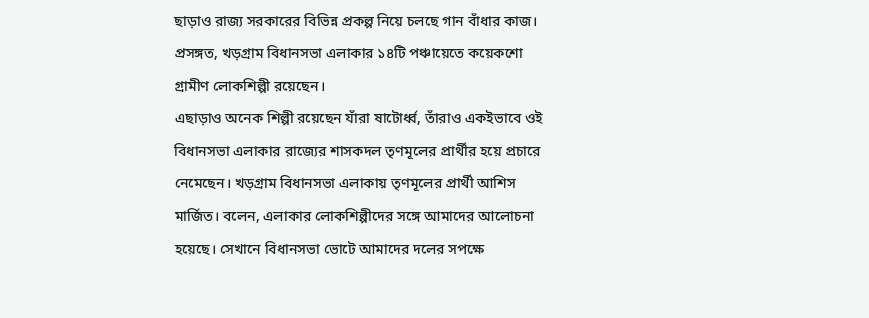ছাড়াও রাজ্য সরকারের বিভিন্ন প্রকল্প নিয়ে চলছে গান বাঁধার কাজ। প্রসঙ্গত, খড়গ্রাম বিধানসভা এলাকার ১৪টি পঞ্চায়েতে কয়েকশো গ্রামীণ লোকশিল্পী রয়েছেন।
এছাড়াও অনেক শিল্পী রয়েছেন যাঁরা ষাটোর্ধ্ব, তাঁরাও একইভাবে ওই বিধানসভা এলাকার রাজ্যের শাসকদল তৃণমূলের প্রার্থীর হয়ে প্রচারে নেমেছেন। খড়গ্রাম বিধানসভা এলাকায় তৃণমূলের প্রার্থী আশিস মার্জিত। বলেন, এলাকার লোকশিল্পীদের সঙ্গে আমাদের আলোচনা হয়েছে। সেখানে বিধানসভা ভোটে আমাদের দলের সপক্ষে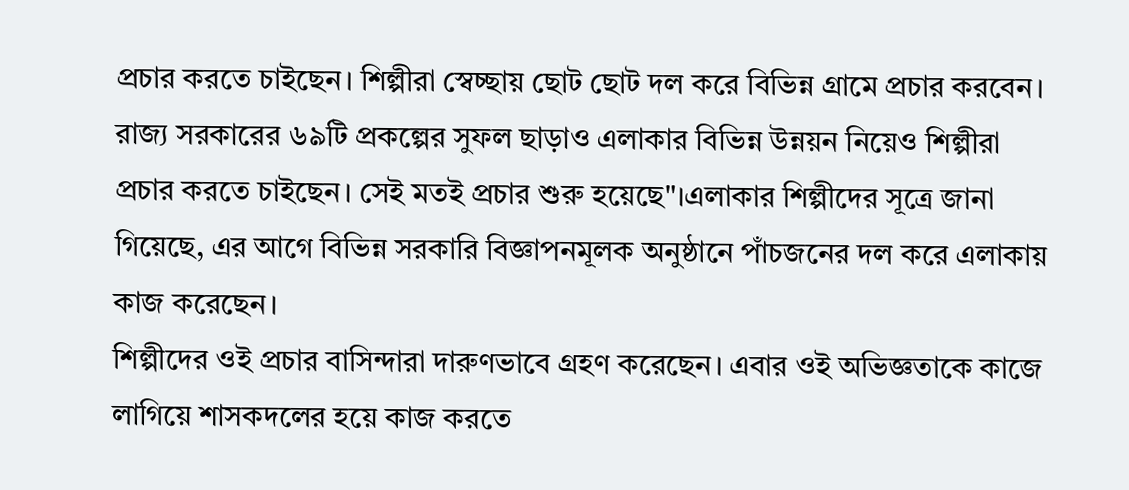প্রচার করতে চাইছেন। শিল্পীরা স্বেচ্ছায় ছোট ছোট দল করে বিভিন্ন গ্রামে প্রচার করবেন। রাজ্য সরকারের ৬৯টি প্রকল্পের সুফল ছাড়াও এলাকার বিভিন্ন উন্নয়ন নিয়েও শিল্পীরা প্রচার করতে চাইছেন। সেই মতই প্রচার শুরু হয়েছে"।এলাকার শিল্পীদের সূত্রে জানা গিয়েছে, এর আগে বিভিন্ন সরকারি বিজ্ঞাপনমূলক অনুষ্ঠানে পাঁচজনের দল করে এলাকায় কাজ করেছেন।
শিল্পীদের ওই প্রচার বাসিন্দারা দারুণভাবে গ্রহণ করেছেন। এবার ওই অভিজ্ঞতাকে কাজে লাগিয়ে শাসকদলের হয়ে কাজ করতে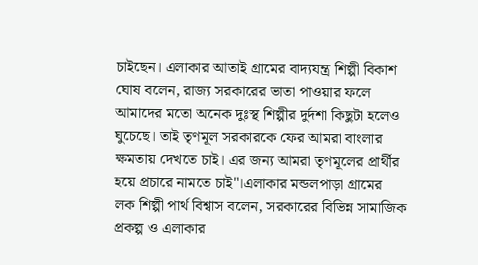চাইছেন। এলাকার আতাই গ্রামের বাদ্যযন্ত্র শিল্পী বিকাশ ঘোষ বলেন, রাজ্য সরকারের ভাতা পাওয়ার ফলে আমাদের মতো অনেক দুঃস্থ শিল্পীর দুর্দশা কিছুটা হলেও ঘুচেছে। তাই তৃণমূল সরকারকে ফের আমরা বাংলার ক্ষমতায় দেখতে চাই। এর জন্য আমরা তৃণমূলের প্রার্থীর হয়ে প্রচারে নামতে চাই"।এলাকার মন্ডলপাড়া গ্রামের লক শিল্পী পার্থ বিশ্বাস বলেন, সরকারের বিভিন্ন সামাজিক প্রকল্প ও এলাকার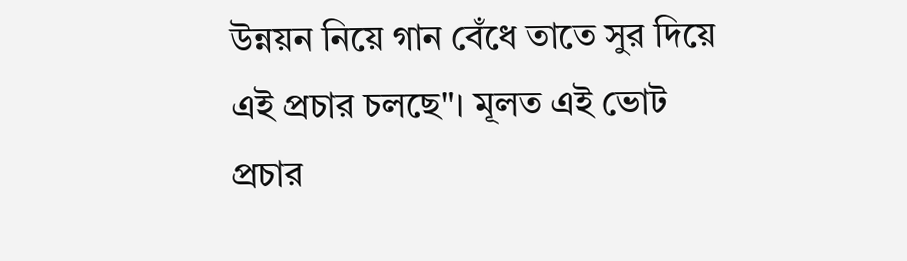উন্নয়ন নিয়ে গান বেঁধে তাতে সুর দিয়ে এই প্রচার চলছে"। মূলত এই ভোট প্রচার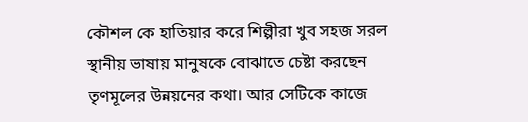কৌশল কে হাতিয়ার করে শিল্পীরা খুব সহজ সরল স্থানীয় ভাষায় মানুষকে বোঝাতে চেষ্টা করছেন তৃণমূলের উন্নয়নের কথা। আর সেটিকে কাজে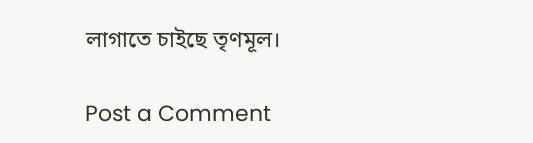লাগাতে চাইছে তৃণমূল।

Post a Comment